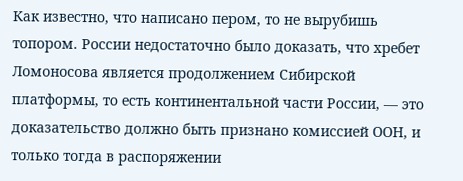Как известно, что написано пером, то не вырубишь топором. России недостаточно было доказать, что хребет Ломоносова является продолжением Сибирской платформы, то есть континентальной части России, — это доказательство должно быть признано комиссией ООН, и только тогда в распоряжении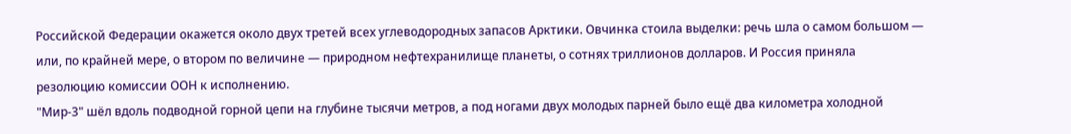Российской Федерации окажется около двух третей всех углеводородных запасов Арктики. Овчинка стоила выделки: речь шла о самом большом — или, по крайней мере, о втором по величине — природном нефтехранилище планеты, о сотнях триллионов долларов. И Россия приняла резолюцию комиссии ООН к исполнению.
"Мир-3" шёл вдоль подводной горной цепи на глубине тысячи метров, а под ногами двух молодых парней было ещё два километра холодной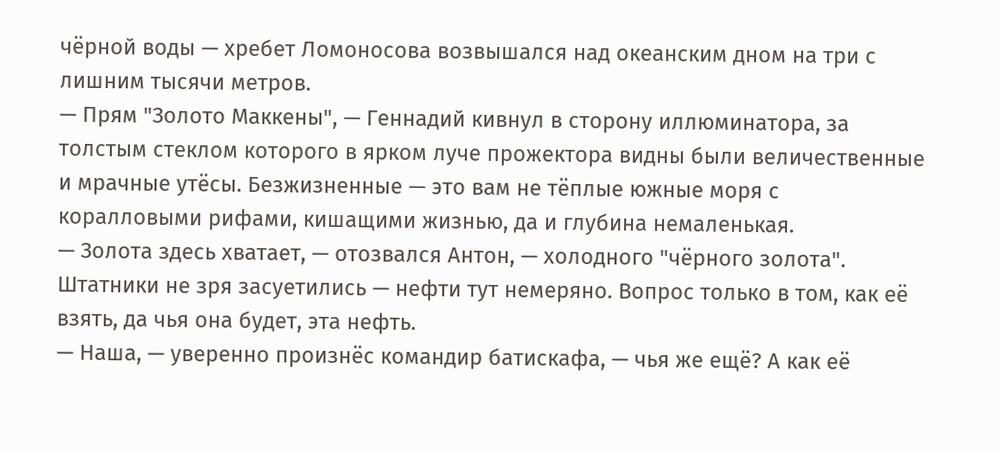чёрной воды — хребет Ломоносова возвышался над океанским дном на три с лишним тысячи метров.
— Прям "Золото Маккены", — Геннадий кивнул в сторону иллюминатора, за толстым стеклом которого в ярком луче прожектора видны были величественные и мрачные утёсы. Безжизненные — это вам не тёплые южные моря с коралловыми рифами, кишащими жизнью, да и глубина немаленькая.
— Золота здесь хватает, — отозвался Антон, — холодного "чёрного золота". Штатники не зря засуетились — нефти тут немеряно. Вопрос только в том, как её взять, да чья она будет, эта нефть.
— Наша, — уверенно произнёс командир батискафа, — чья же ещё? А как её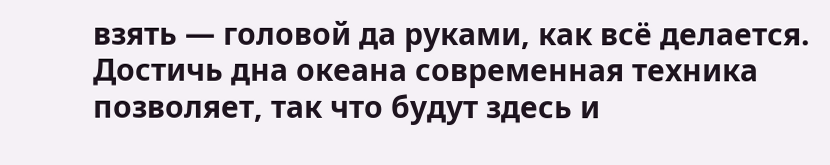взять — головой да руками, как всё делается. Достичь дна океана современная техника позволяет, так что будут здесь и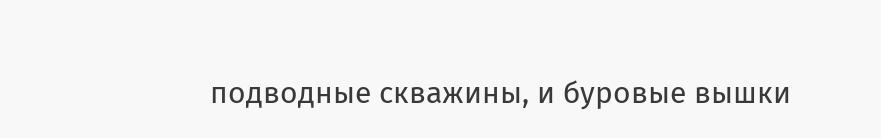подводные скважины, и буровые вышки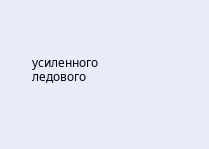усиленного ледового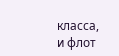класса, и флот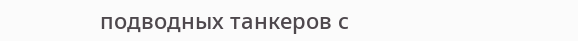подводных танкеров с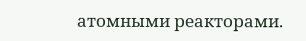атомными реакторами.